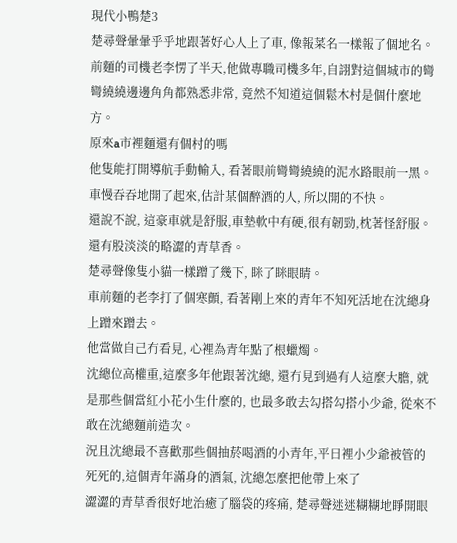現代小鴨楚3
楚尋聲暈暈乎乎地跟著好心人上了車, 像報菜名一樣報了個地名。
前麵的司機老李愣了半天,他做專職司機多年,自詡對這個城市的彎彎繞繞邊邊角角都熟悉非常, 竟然不知道這個鬆木村是個什麼地方。
原來a市裡麵還有個村的嗎
他隻能打開導航手動輸入, 看著眼前彎彎繞繞的泥水路眼前一黑。
車慢吞吞地開了起來,估計某個醉酒的人, 所以開的不快。
還說不說, 這豪車就是舒服,車墊軟中有硬,很有韌勁,枕著怪舒服。
還有股淡淡的略澀的青草香。
楚尋聲像隻小貓一樣蹭了幾下, 眯了眯眼睛。
車前麵的老李打了個寒顫, 看著剛上來的青年不知死活地在沈總身上蹭來蹭去。
他當做自己冇看見, 心裡為青年點了根蠟燭。
沈總位高權重,這麼多年他跟著沈總, 還冇見到過有人這麼大膽, 就是那些個當紅小花小生什麼的, 也最多敢去勾搭勾搭小少爺, 從來不敢在沈總麵前造次。
況且沈總最不喜歡那些個抽菸喝酒的小青年,平日裡小少爺被管的死死的,這個青年滿身的酒氣, 沈總怎麼把他帶上來了
澀澀的青草香很好地治癒了腦袋的疼痛, 楚尋聲迷迷糊糊地睜開眼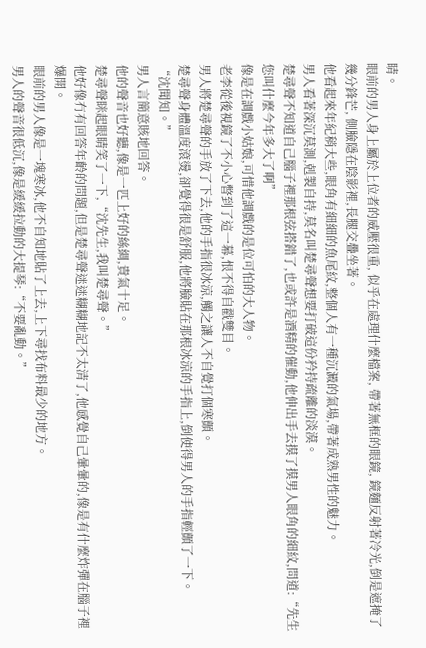睛。
眼前的男人身上屬於上位者的威壓很重, 似乎在處理什麼檔案, 帶著無框的眼鏡, 鏡麵反射著冷光,倒是遮掩了幾分鋒芒, 側臉隱在陰影裡,長腿交疊坐著。
他看起來年紀稍大些,眼角有細細的魚尾紋,整個人有一種沉澱的氣場,帶著成熟男性的魅力。
男人看著深沉莫測,剋製自持,莫名叫楚尋聲想要打破這份矜持疏離的淡漠。
楚尋聲不知道自己腦子裡那根弦搭錯了,也或許是酒精的催動,他伸出手去摸了摸男人眼角的細紋,問道:“先生您叫什麼今年多大了啊”
像是在調戲小姑娘,可惜他調戲的是位可怕的大人物。
老李從後視鏡了不小心瞥到了這一幕,恨不得自戳雙目。
男人將楚尋聲的手放了下去,他的手指很冰涼,觸之讓人不自覺打個寒顫。
楚尋聲身體溫度滾燙,卻覺得很是舒服,他將臉貼在那根冰涼的手指上,倒使得男人的手指輕顫了一下。
“沈聞知。”
男人言簡意賅地回答。
他的聲音也好聽,像是一匹上好的絲綢,貴氣十足。
楚尋聲眯起眼睛笑了一下,“沈先生,我叫楚尋聲。”
他好像冇有回答年齡的問題,但是楚尋聲迷迷糊糊地記不太清了,他感覺自己暈暈的,像是有什麼炸彈在腦子裡爆開。
眼前的男人像是一塊寒冰,他不自知地貼了上去,上下尋找布料最少的地方。
男人的聲音很低沉,像是緩緩拉動的大提琴:“不要亂動。”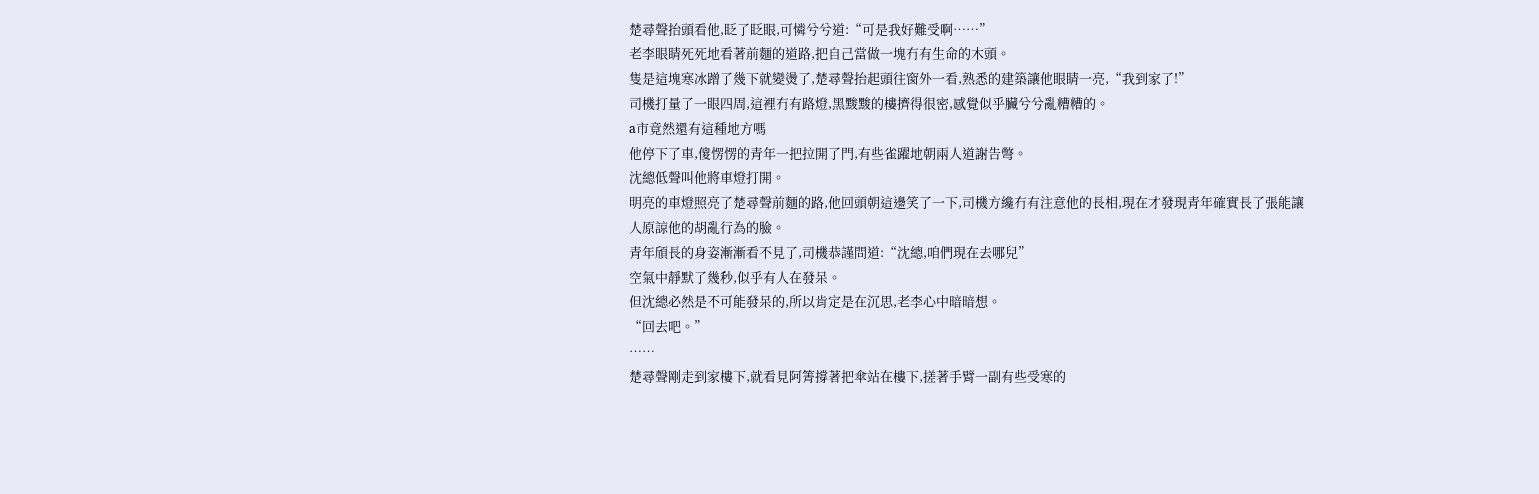楚尋聲抬頭看他,眨了眨眼,可憐兮兮道:“可是我好難受啊……”
老李眼睛死死地看著前麵的道路,把自己當做一塊冇有生命的木頭。
隻是這塊寒冰蹭了幾下就變燙了,楚尋聲抬起頭往窗外一看,熟悉的建築讓他眼睛一亮,“我到家了!”
司機打量了一眼四周,這裡冇有路燈,黑黢黢的樓擠得很密,感覺似乎臟兮兮亂糟糟的。
a市竟然還有這種地方嗎
他停下了車,傻愣愣的青年一把拉開了門,有些雀躍地朝兩人道謝告彆。
沈總低聲叫他將車燈打開。
明亮的車燈照亮了楚尋聲前麵的路,他回頭朝這邊笑了一下,司機方纔冇有注意他的長相,現在才發現青年確實長了張能讓人原諒他的胡亂行為的臉。
青年頎長的身姿漸漸看不見了,司機恭謹問道:“沈總,咱們現在去哪兒”
空氣中靜默了幾秒,似乎有人在發呆。
但沈總必然是不可能發呆的,所以肯定是在沉思,老李心中暗暗想。
“回去吧。”
……
楚尋聲剛走到家樓下,就看見阿箐撐著把傘站在樓下,搓著手臂一副有些受寒的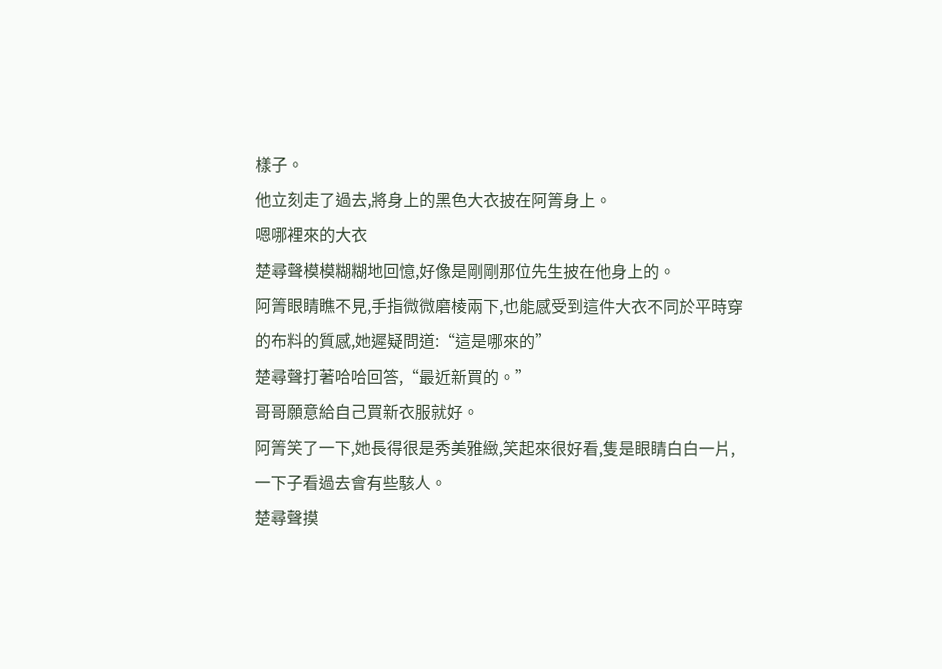樣子。
他立刻走了過去,將身上的黑色大衣披在阿箐身上。
嗯哪裡來的大衣
楚尋聲模模糊糊地回憶,好像是剛剛那位先生披在他身上的。
阿箐眼睛瞧不見,手指微微磨棱兩下,也能感受到這件大衣不同於平時穿的布料的質感,她遲疑問道:“這是哪來的”
楚尋聲打著哈哈回答,“最近新買的。”
哥哥願意給自己買新衣服就好。
阿箐笑了一下,她長得很是秀美雅緻,笑起來很好看,隻是眼睛白白一片,一下子看過去會有些駭人。
楚尋聲摸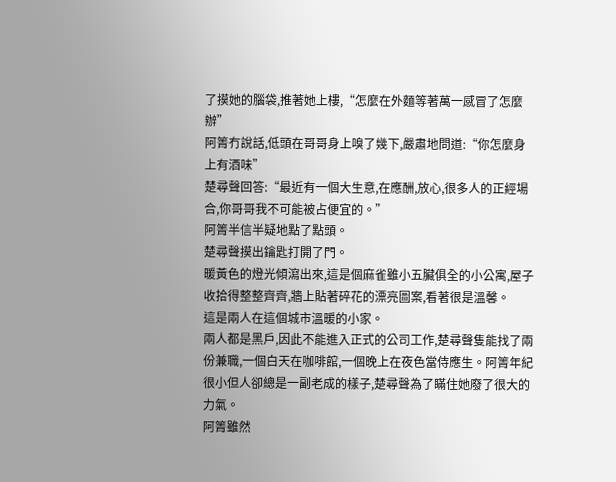了摸她的腦袋,推著她上樓,“怎麼在外麵等著萬一感冒了怎麼辦”
阿箐冇說話,低頭在哥哥身上嗅了幾下,嚴肅地問道:“你怎麼身上有酒味”
楚尋聲回答:“最近有一個大生意,在應酬,放心,很多人的正經場合,你哥哥我不可能被占便宜的。”
阿箐半信半疑地點了點頭。
楚尋聲摸出鑰匙打開了門。
暖黃色的燈光傾瀉出來,這是個麻雀雖小五臟俱全的小公寓,屋子收拾得整整齊齊,牆上貼著碎花的漂亮圖案,看著很是溫馨。
這是兩人在這個城市溫暖的小家。
兩人都是黑戶,因此不能進入正式的公司工作,楚尋聲隻能找了兩份兼職,一個白天在咖啡館,一個晚上在夜色當侍應生。阿箐年紀很小但人卻總是一副老成的樣子,楚尋聲為了瞞住她廢了很大的力氣。
阿箐雖然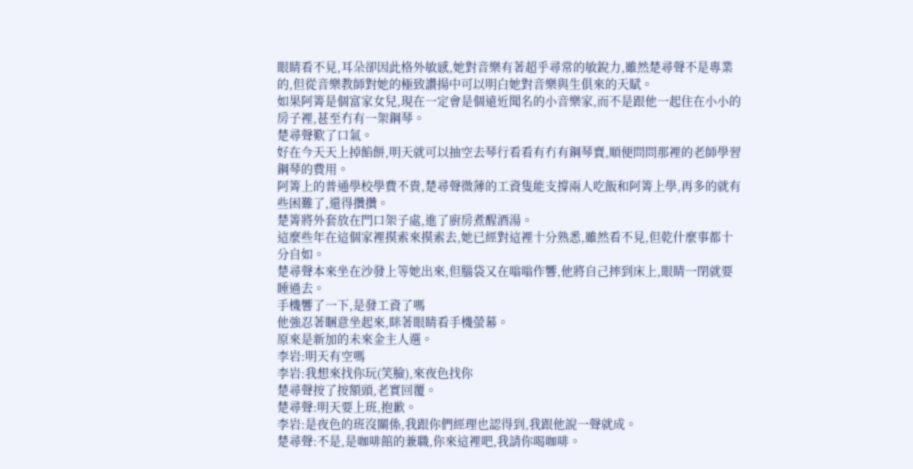眼睛看不見,耳朵卻因此格外敏感,她對音樂有著超乎尋常的敏銳力,雖然楚尋聲不是專業的,但從音樂教師對她的極致讚揚中可以明白她對音樂與生俱來的天賦。
如果阿箐是個富家女兒,現在一定會是個遠近聞名的小音樂家,而不是跟他一起住在小小的房子裡,甚至冇有一架鋼琴。
楚尋聲歎了口氣。
好在今天天上掉餡餅,明天就可以抽空去琴行看看有冇有鋼琴賣,順便問問那裡的老師學習鋼琴的費用。
阿箐上的普通學校學費不貴,楚尋聲微薄的工資隻能支撐兩人吃飯和阿箐上學,再多的就有些困難了,還得攢攢。
楚箐將外套放在門口架子處,進了廚房煮醒酒湯。
這麼些年在這個家裡摸索來摸索去,她已經對這裡十分熟悉,雖然看不見,但乾什麼事都十分自如。
楚尋聲本來坐在沙發上等她出來,但腦袋又在嗡嗡作響,他將自己摔到床上,眼睛一閉就要睡過去。
手機響了一下,是發工資了嗎
他強忍著睏意坐起來,眯著眼睛看手機螢幕。
原來是新加的未來金主人選。
李岩:明天有空嗎
李岩:我想來找你玩(笑臉),來夜色找你
楚尋聲按了按額頭,老實回覆。
楚尋聲:明天要上班,抱歉。
李岩:是夜色的班沒關係,我跟你們經理也認得到,我跟他說一聲就成。
楚尋聲:不是,是咖啡館的兼職,你來這裡吧,我請你喝咖啡。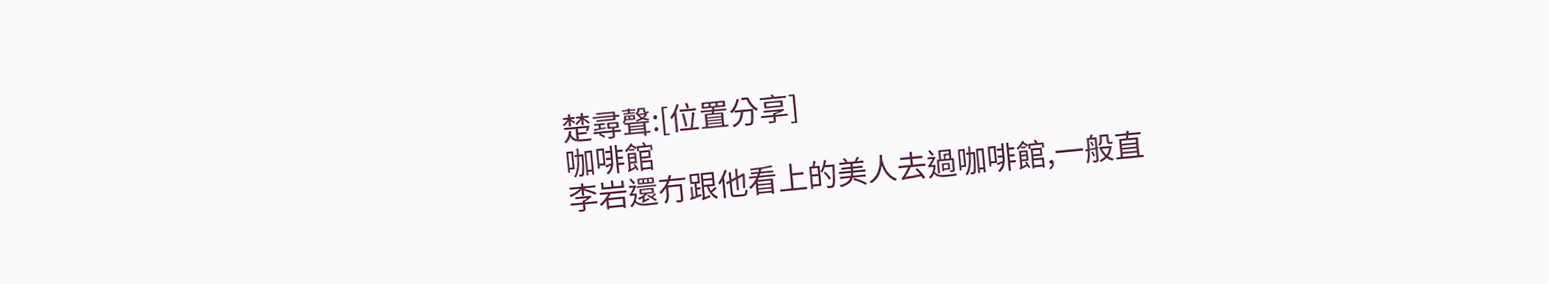楚尋聲:[位置分享]
咖啡館
李岩還冇跟他看上的美人去過咖啡館,一般直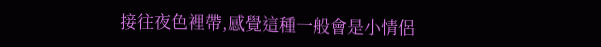接往夜色裡帶,感覺這種一般會是小情侶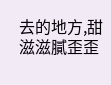去的地方,甜滋滋膩歪歪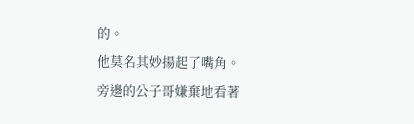的。
他莫名其妙揚起了嘴角。
旁邊的公子哥嫌棄地看著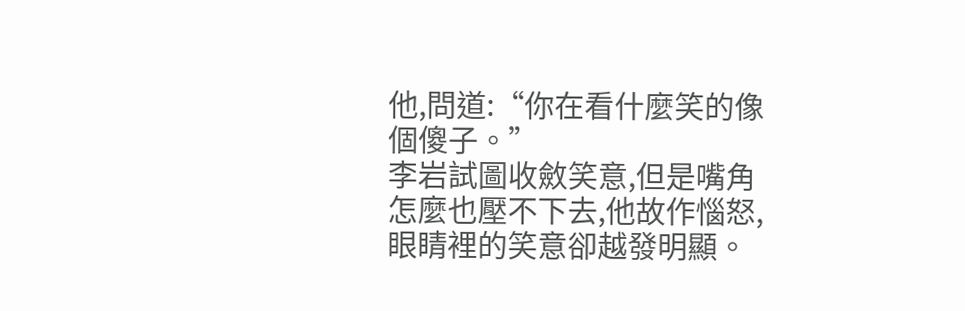他,問道:“你在看什麼笑的像個傻子。”
李岩試圖收斂笑意,但是嘴角怎麼也壓不下去,他故作惱怒,眼睛裡的笑意卻越發明顯。